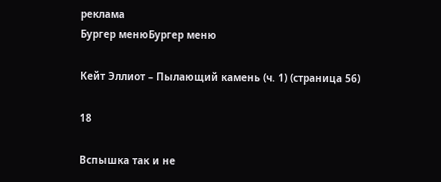реклама
Бургер менюБургер меню

Кейт Эллиот – Пылающий камень (ч. 1) (страница 56)

18

Вспышка так и не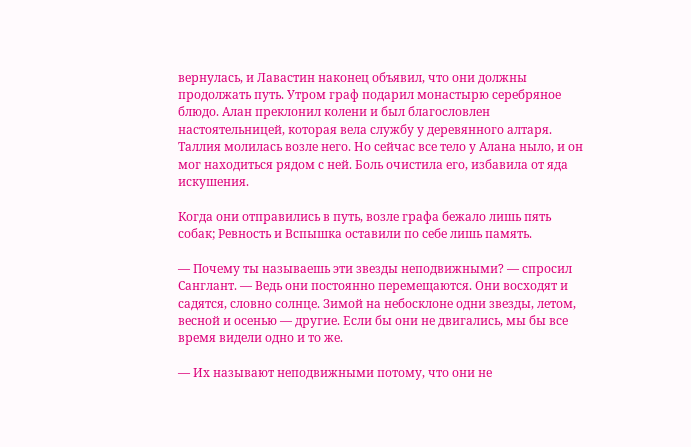вернулась, и Лавастин наконец объявил, что они должны продолжать путь. Утром граф подарил монастырю серебряное блюдо. Алан преклонил колени и был благословлен настоятельницей, которая вела службу у деревянного алтаря. Таллия молилась возле него. Но сейчас все тело у Алана ныло, и он мог находиться рядом с ней. Боль очистила его, избавила от яда искушения.

Когда они отправились в путь, возле графа бежало лишь пять собак; Ревность и Вспышка оставили по себе лишь память.

— Почему ты называешь эти звезды неподвижными? — спросил Санглант. — Ведь они постоянно перемещаются. Они восходят и садятся, словно солнце. Зимой на небосклоне одни звезды, летом, весной и осенью — другие. Если бы они не двигались, мы бы все время видели одно и то же.

— Их называют неподвижными потому, что они не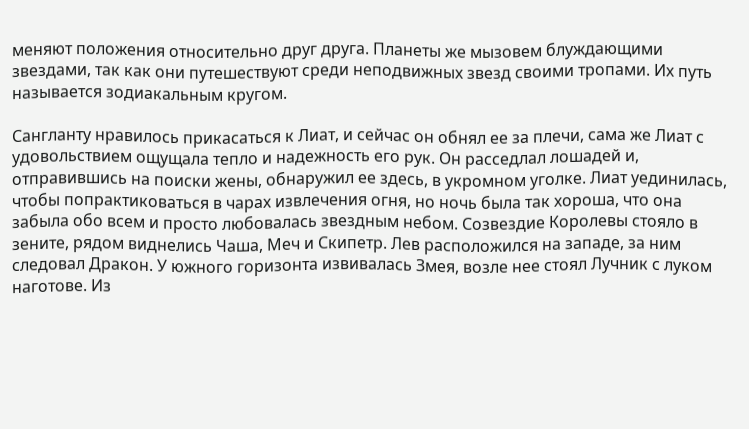меняют положения относительно друг друга. Планеты же мызовем блуждающими звездами, так как они путешествуют среди неподвижных звезд своими тропами. Их путь называется зодиакальным кругом.

Сангланту нравилось прикасаться к Лиат, и сейчас он обнял ее за плечи, сама же Лиат с удовольствием ощущала тепло и надежность его рук. Он расседлал лошадей и, отправившись на поиски жены, обнаружил ее здесь, в укромном уголке. Лиат уединилась, чтобы попрактиковаться в чарах извлечения огня, но ночь была так хороша, что она забыла обо всем и просто любовалась звездным небом. Созвездие Королевы стояло в зените, рядом виднелись Чаша, Меч и Скипетр. Лев расположился на западе, за ним следовал Дракон. У южного горизонта извивалась Змея, возле нее стоял Лучник с луком наготове. Из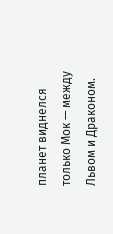планет виднелся только Мок — между Львом и Драконом.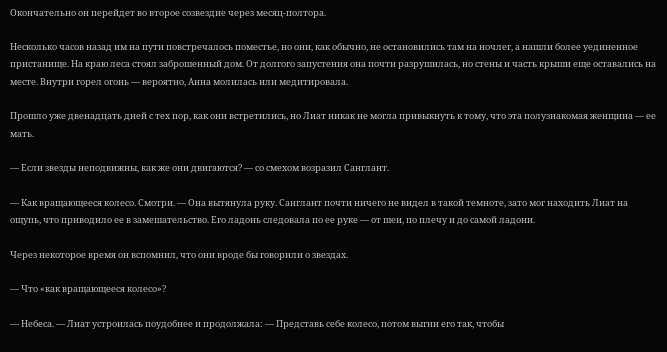Окончательно он перейдет во второе созвездие через месяц-полтора.

Несколько часов назад им на пути повстречалось поместье, но они, как обычно, не остановились там на ночлег, а нашли более уединенное пристанище. На краю леса стоял заброшенный дом. От долгого запустения она почти разрушилась, но стены и часть крыши еще оставались на месте. Внутри горел огонь — вероятно, Анна молилась или медитировала.

Прошло уже двенадцать дней с тех пор, как они встретились, но Лиат никак не могла привыкнуть к тому, что эта полузнакомая женщина — ее мать.

— Если звезды неподвижны, как же они двигаются? — со смехом возразил Санглант.

— Как вращающееся колесо. Смотри. — Она вытянула руку. Санглант почти ничего не видел в такой темноте, зато мог находить Лиат на ощупь, что приводило ее в замешательство. Его ладонь следовала по ее руке — от шеи, по плечу и до самой ладони.

Через некоторое время он вспомнил, что они вроде бы говорили о звездах.

— Что «как вращающееся колесо»?

— Небеса. — Лиат устроилась поудобнее и продолжала: — Представь себе колесо, потом выгни его так, чтобы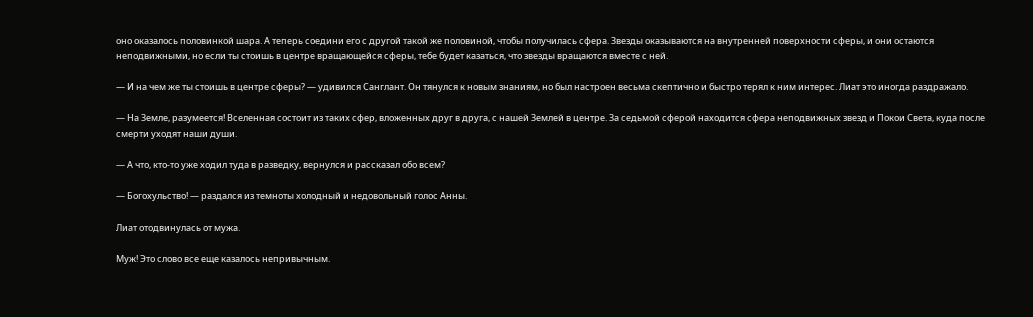оно оказалось половинкой шара. А теперь соедини его с другой такой же половиной, чтобы получилась сфера. Звезды оказываются на внутренней поверхности сферы, и они остаются неподвижными, но если ты стоишь в центре вращающейся сферы, тебе будет казаться, что звезды вращаются вместе с ней.

— И на чем же ты стоишь в центре сферы? — удивился Санглант. Он тянулся к новым знаниям, но был настроен весьма скептично и быстро терял к ним интерес. Лиат это иногда раздражало.

— На Земле, разумеется! Вселенная состоит из таких сфер, вложенных друг в друга, с нашей Землей в центре. За седьмой сферой находится сфера неподвижных звезд и Покои Света, куда после смерти уходят наши души.

— А что, кто-то уже ходил туда в разведку, вернулся и рассказал обо всем?

— Богохульство! — раздался из темноты холодный и недовольный голос Анны.

Лиат отодвинулась от мужа.

Муж! Это слово все еще казалось непривычным.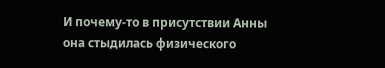И почему-то в присутствии Анны она стыдилась физического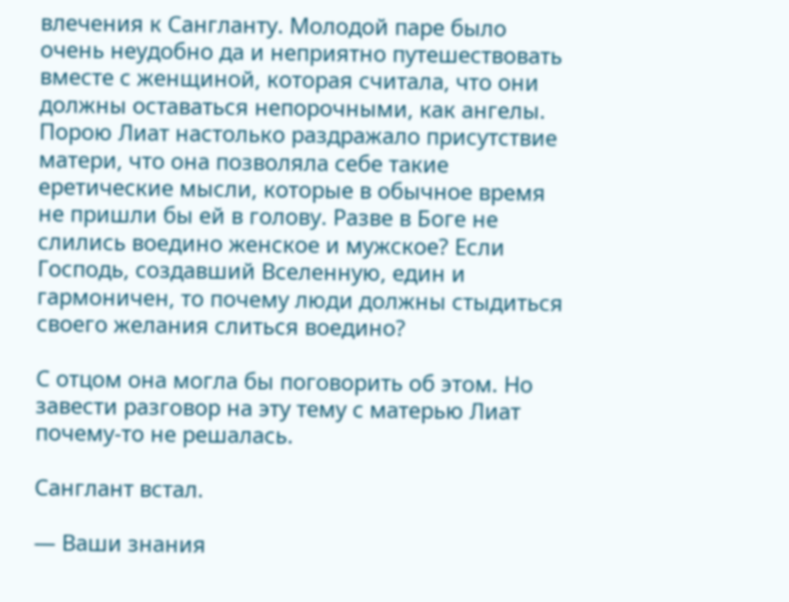влечения к Сангланту. Молодой паре было очень неудобно да и неприятно путешествовать вместе с женщиной, которая считала, что они должны оставаться непорочными, как ангелы. Порою Лиат настолько раздражало присутствие матери, что она позволяла себе такие еретические мысли, которые в обычное время не пришли бы ей в голову. Разве в Боге не слились воедино женское и мужское? Если Господь, создавший Вселенную, един и гармоничен, то почему люди должны стыдиться своего желания слиться воедино?

С отцом она могла бы поговорить об этом. Но завести разговор на эту тему с матерью Лиат почему-то не решалась.

Санглант встал.

— Ваши знания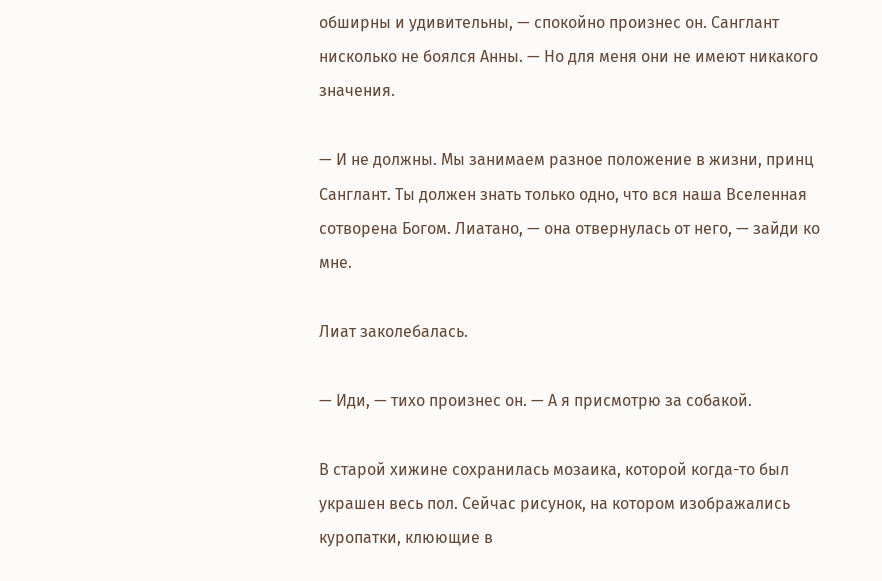обширны и удивительны, — спокойно произнес он. Санглант нисколько не боялся Анны. — Но для меня они не имеют никакого значения.

— И не должны. Мы занимаем разное положение в жизни, принц Санглант. Ты должен знать только одно, что вся наша Вселенная сотворена Богом. Лиатано, — она отвернулась от него, — зайди ко мне.

Лиат заколебалась.

— Иди, — тихо произнес он. — А я присмотрю за собакой.

В старой хижине сохранилась мозаика, которой когда-то был украшен весь пол. Сейчас рисунок, на котором изображались куропатки, клюющие в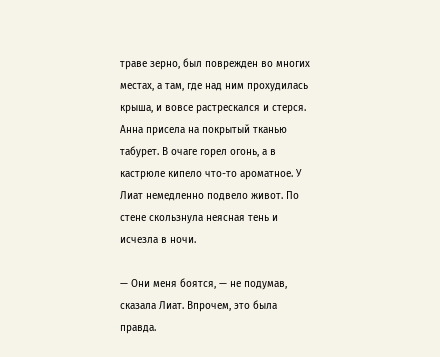траве зерно, был поврежден во многих местах, а там, где над ним прохудилась крыша, и вовсе растрескался и стерся. Анна присела на покрытый тканью табурет. В очаге горел огонь, а в кастрюле кипело что-то ароматное. У Лиат немедленно подвело живот. По стене скользнула неясная тень и исчезла в ночи.

— Они меня боятся, — не подумав, сказала Лиат. Впрочем, это была правда.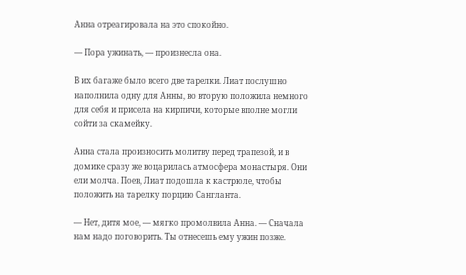Анна отреагировала на это спокойно.

— Пора ужинать, — произнесла она.

В их багаже было всего две тарелки. Лиат послушно наполнила одну для Анны, во вторую положила немного для себя и присела на кирпичи, которые вполне могли сойти за скамейку.

Анна стала произносить молитву перед трапезой, и в домике сразу же воцарилась атмосфера монастыря. Они ели молча. Поев, Лиат подошла к кастрюле, чтобы положить на тарелку порцию Сангланта.

— Нет, дитя мое, — мягко промолвила Анна. — Сначала нам надо поговорить. Ты отнесешь ему ужин позже.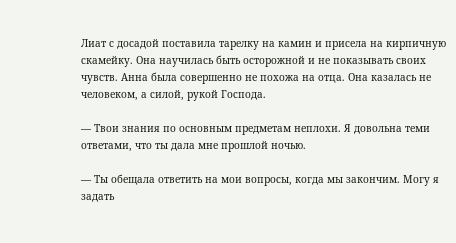Лиат с досадой поставила тарелку на камин и присела на кирпичную скамейку. Она научилась быть осторожной и не показывать своих чувств. Анна была совершенно не похожа на отца. Она казалась не человеком, а силой, рукой Господа.

— Твои знания по основным предметам неплохи. Я довольна теми ответами, что ты дала мне прошлой ночью.

— Ты обещала ответить на мои вопросы, когда мы закончим. Могу я задать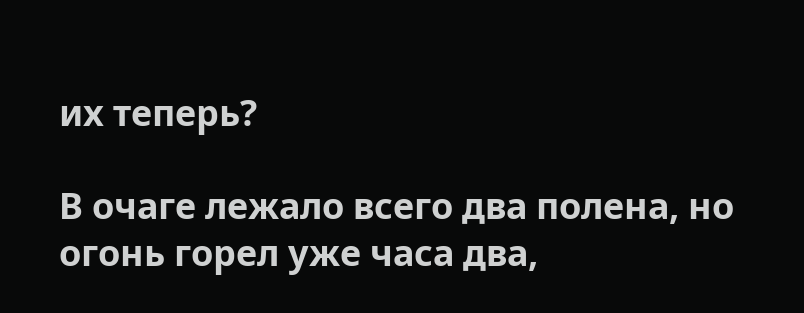их теперь?

В очаге лежало всего два полена, но огонь горел уже часа два,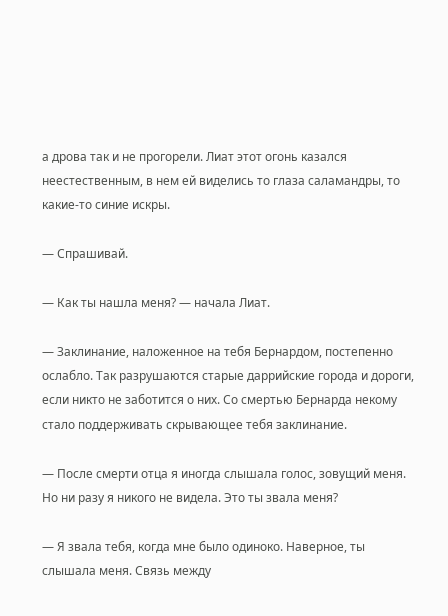а дрова так и не прогорели. Лиат этот огонь казался неестественным, в нем ей виделись то глаза саламандры, то какие-то синие искры.

— Спрашивай.

— Как ты нашла меня? — начала Лиат.

— Заклинание, наложенное на тебя Бернардом, постепенно ослабло. Так разрушаются старые даррийские города и дороги, если никто не заботится о них. Со смертью Бернарда некому стало поддерживать скрывающее тебя заклинание.

— После смерти отца я иногда слышала голос, зовущий меня. Но ни разу я никого не видела. Это ты звала меня?

— Я звала тебя, когда мне было одиноко. Наверное, ты слышала меня. Связь между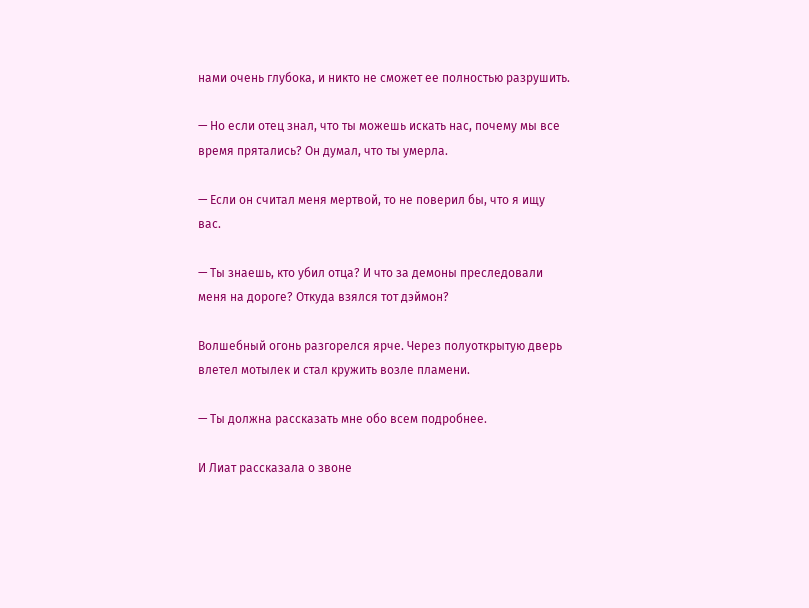нами очень глубока, и никто не сможет ее полностью разрушить.

— Но если отец знал, что ты можешь искать нас, почему мы все время прятались? Он думал, что ты умерла.

— Если он считал меня мертвой, то не поверил бы, что я ищу вас.

— Ты знаешь, кто убил отца? И что за демоны преследовали меня на дороге? Откуда взялся тот дэймон?

Волшебный огонь разгорелся ярче. Через полуоткрытую дверь влетел мотылек и стал кружить возле пламени.

— Ты должна рассказать мне обо всем подробнее.

И Лиат рассказала о звоне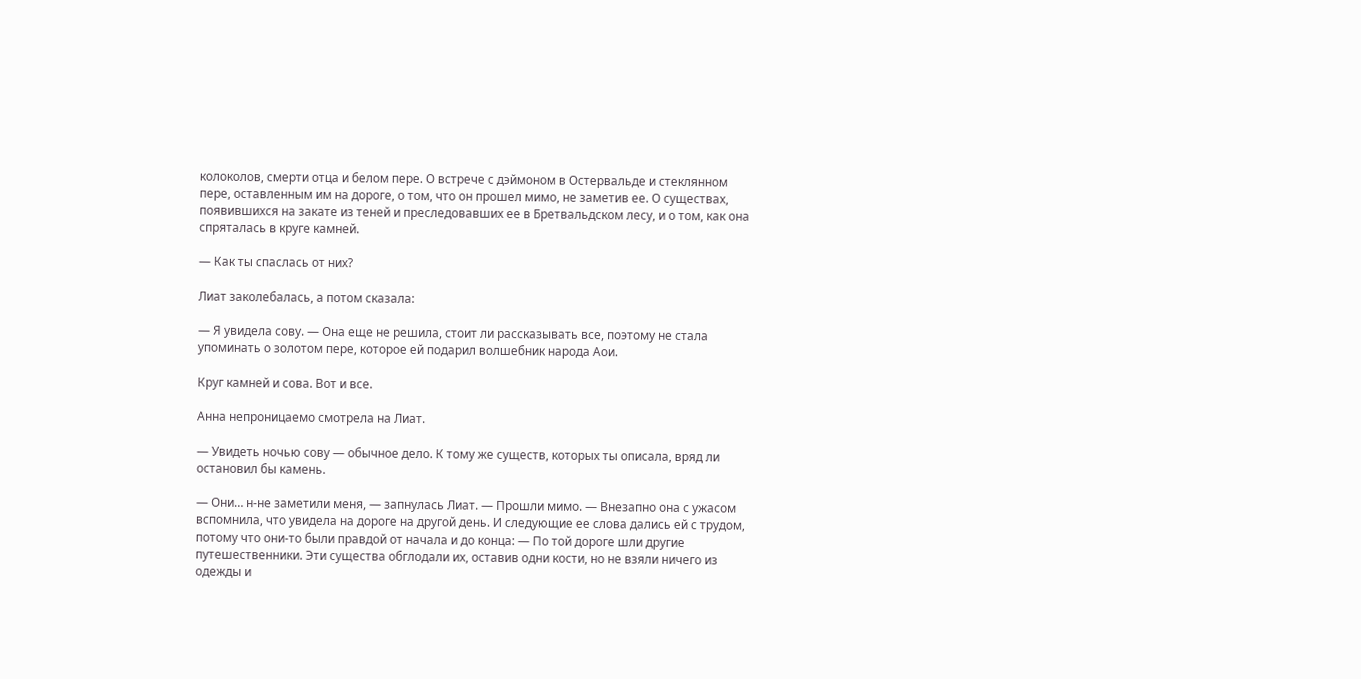колоколов, смерти отца и белом пере. О встрече с дэймоном в Остервальде и стеклянном пере, оставленным им на дороге, о том, что он прошел мимо, не заметив ее. О существах, появившихся на закате из теней и преследовавших ее в Бретвальдском лесу, и о том, как она спряталась в круге камней.

— Как ты спаслась от них?

Лиат заколебалась, а потом сказала:

— Я увидела сову. — Она еще не решила, стоит ли рассказывать все, поэтому не стала упоминать о золотом пере, которое ей подарил волшебник народа Аои.

Круг камней и сова. Вот и все.

Анна непроницаемо смотрела на Лиат.

— Увидеть ночью сову — обычное дело. К тому же существ, которых ты описала, вряд ли остановил бы камень.

— Они… н-не заметили меня, — запнулась Лиат. — Прошли мимо. — Внезапно она с ужасом вспомнила, что увидела на дороге на другой день. И следующие ее слова дались ей с трудом, потому что они-то были правдой от начала и до конца: — По той дороге шли другие путешественники. Эти существа обглодали их, оставив одни кости, но не взяли ничего из одежды и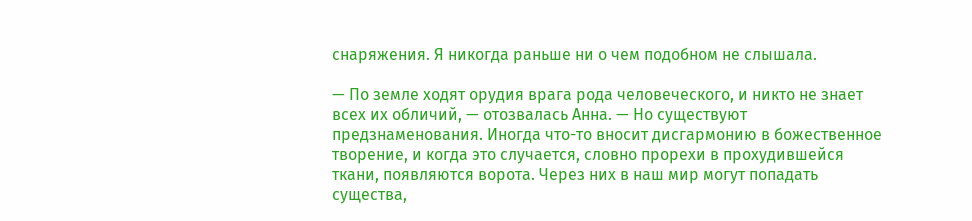снаряжения. Я никогда раньше ни о чем подобном не слышала.

— По земле ходят орудия врага рода человеческого, и никто не знает всех их обличий, — отозвалась Анна. — Но существуют предзнаменования. Иногда что-то вносит дисгармонию в божественное творение, и когда это случается, словно прорехи в прохудившейся ткани, появляются ворота. Через них в наш мир могут попадать существа,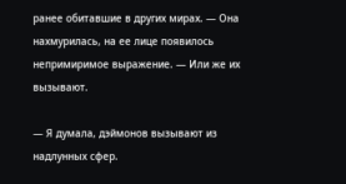ранее обитавшие в других мирах. — Она нахмурилась, на ее лице появилось непримиримое выражение. — Или же их вызывают.

— Я думала, дэймонов вызывают из надлунных сфер.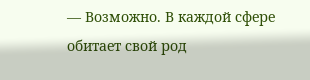— Возможно. В каждой сфере обитает свой род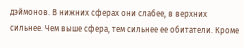дэймонов. В нижних сферах они слабее, в верхних сильнее. Чем выше сфера, тем сильнее ее обитатели. Кроме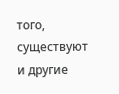того, существуют и другие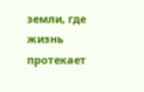земли, где жизнь протекает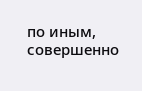по иным, совершенно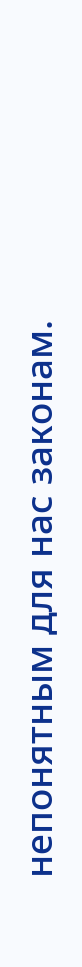непонятным для нас законам.